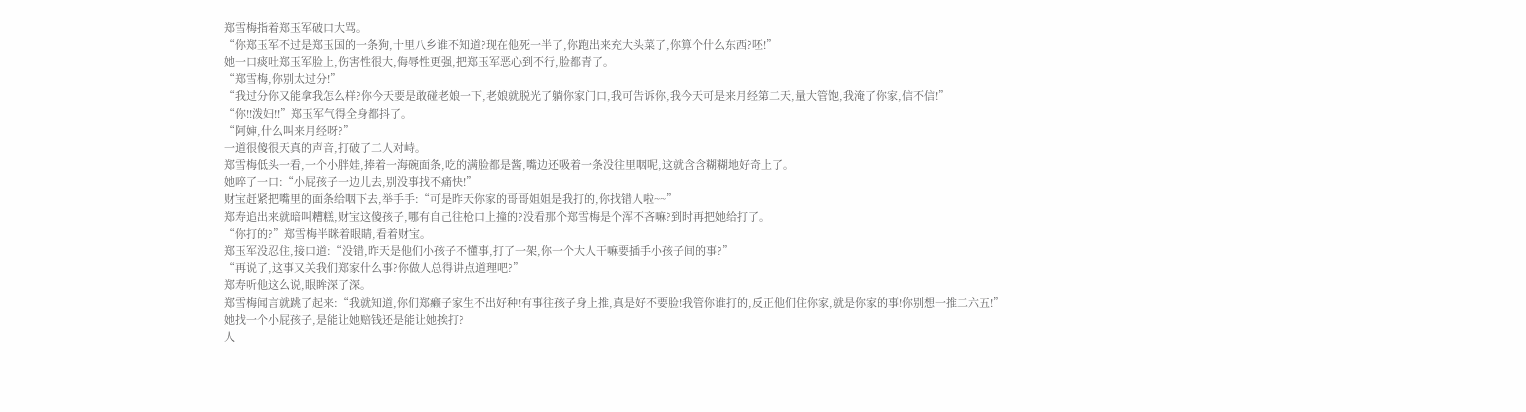郑雪梅指着郑玉军破口大骂。
“你郑玉军不过是郑玉国的一条狗,十里八乡谁不知道?现在他死一半了,你跑出来充大头菜了,你算个什么东西?呸!”
她一口痰吐郑玉军脸上,伤害性很大,侮辱性更强,把郑玉军恶心到不行,脸都青了。
“郑雪梅,你别太过分!”
“我过分你又能拿我怎么样?你今天要是敢碰老娘一下,老娘就脱光了躺你家门口,我可告诉你,我今天可是来月经第二天,量大管饱,我淹了你家,信不信!”
“你!!泼妇!!”郑玉军气得全身都抖了。
“阿婶,什么叫来月经呀?”
一道很傻很天真的声音,打破了二人对峙。
郑雪梅低头一看,一个小胖娃,捧着一海碗面条,吃的满脸都是酱,嘴边还吸着一条没往里咽呢,这就含含糊糊地好奇上了。
她啐了一口:“小屁孩子一边儿去,别没事找不痛快!”
财宝赶紧把嘴里的面条给咽下去,举手手:“可是昨天你家的哥哥姐姐是我打的,你找错人啦~~”
郑寿追出来就暗叫糟糕,财宝这傻孩子,哪有自己往枪口上撞的?没看那个郑雪梅是个浑不吝嘛?到时再把她给打了。
“你打的?”郑雪梅半眯着眼睛,看着财宝。
郑玉军没忍住,接口道:“没错,昨天是他们小孩子不懂事,打了一架,你一个大人干嘛要插手小孩子间的事?”
“再说了,这事又关我们郑家什么事?你做人总得讲点道理吧?”
郑寿听他这么说,眼眸深了深。
郑雪梅闻言就跳了起来:“我就知道,你们郑癞子家生不出好种!有事往孩子身上推,真是好不要脸!我管你谁打的,反正他们住你家,就是你家的事!你别想一推二六五!”
她找一个小屁孩子,是能让她赔钱还是能让她挨打?
人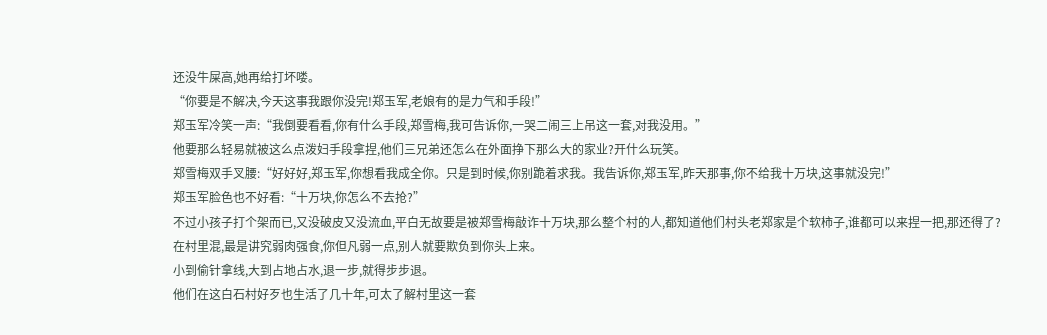还没牛屎高,她再给打坏喽。
“你要是不解决,今天这事我跟你没完!郑玉军,老娘有的是力气和手段!”
郑玉军冷笑一声:“我倒要看看,你有什么手段,郑雪梅,我可告诉你,一哭二闹三上吊这一套,对我没用。”
他要那么轻易就被这么点泼妇手段拿捏,他们三兄弟还怎么在外面挣下那么大的家业?开什么玩笑。
郑雪梅双手叉腰:“好好好,郑玉军,你想看我成全你。只是到时候,你别跪着求我。我告诉你,郑玉军,昨天那事,你不给我十万块,这事就没完!”
郑玉军脸色也不好看:“十万块,你怎么不去抢?”
不过小孩子打个架而已,又没破皮又没流血,平白无故要是被郑雪梅敲诈十万块,那么整个村的人,都知道他们村头老郑家是个软柿子,谁都可以来捏一把,那还得了?
在村里混,最是讲究弱肉强食,你但凡弱一点,别人就要欺负到你头上来。
小到偷针拿线,大到占地占水,退一步,就得步步退。
他们在这白石村好歹也生活了几十年,可太了解村里这一套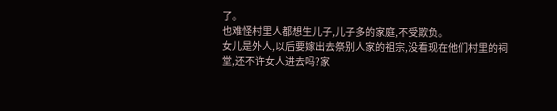了。
也难怪村里人都想生儿子,儿子多的家庭,不受欺负。
女儿是外人,以后要嫁出去祭别人家的祖宗,没看现在他们村里的祠堂,还不许女人进去吗?家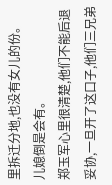里拆迁分地,也没有女儿的份。
儿媳倒是会有。
郑玉军心里很清楚,他们不能后退妥协,一旦开了这口子,他们三兄弟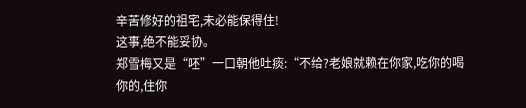辛苦修好的祖宅,未必能保得住!
这事,绝不能妥协。
郑雪梅又是“呸”一口朝他吐痰:“不给?老娘就赖在你家,吃你的喝你的,住你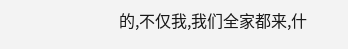的,不仅我,我们全家都来,什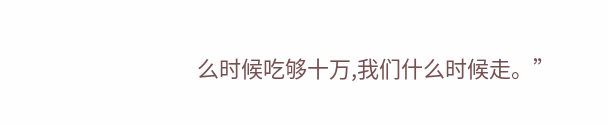么时候吃够十万,我们什么时候走。”